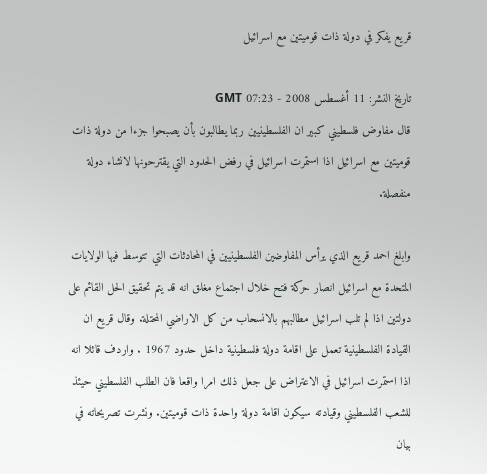قريع يفكر في دولة ذات قوميتين مع اسرائيل

تاريخ النشر: 11 أغسطس 2008 - 07:23 GMT
قال مفاوض فلسطيني كبير ان الفلسطينيين ربما يطالبون بأن يصبحوا جزءا من دولة ذات قوميتين مع اسرائيل اذا استمرت اسرائيل في رفض الحدود التي يقترحونها لانشاء دولة منفصلة.

وابلغ احمد قريع الذي يرأس المفاوضين الفلسطينيين في المحادثات التي تتوسط فيها الولايات المتحدة مع اسرائيل انصار حركة فتح خلال اجتماع مغلق انه قد يتم تحقيق الحل القائم على دولتين اذا لم تلب اسرائيل مطالبهم بالانسحاب من كل الاراضي المحتلة. وقال قريع ان القيادة الفلسطينية تعمل على اقامة دولة فلسطينية داخل حدود 1967 . واردف قائلا انه اذا استمرت اسرائيل في الاعتراض على جعل ذلك امرا واقعا فان الطلب الفلسطيني حيئذ للشعب الفلسطيني وقيادته سيكون اقامة دولة واحدة ذات قوميتين. ونشرت تصريحاته في بيان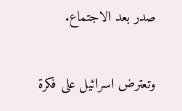صدر بعد الاجتماع.

وتعترض اسرائيل على فكرة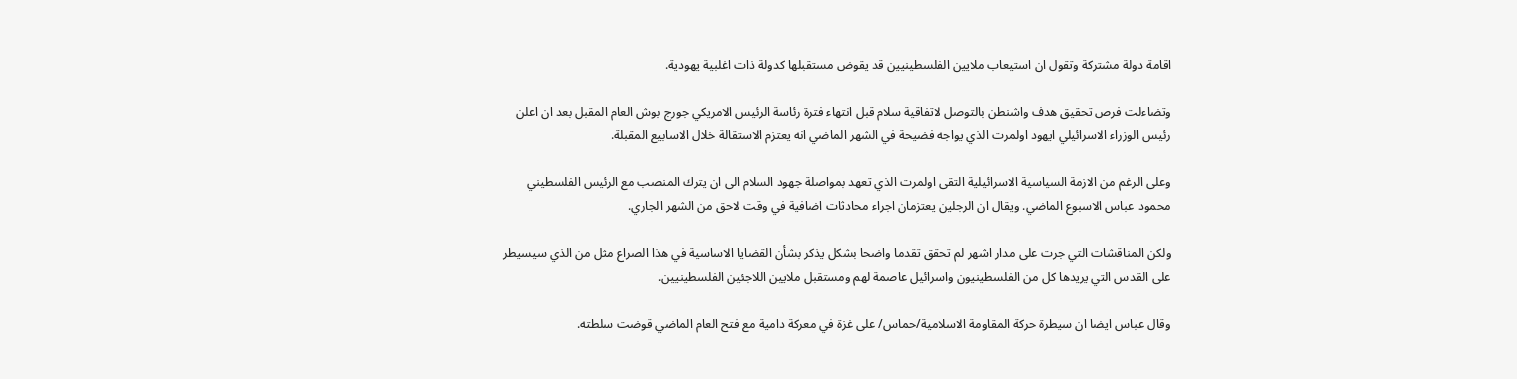اقامة دولة مشتركة وتقول ان استيعاب ملايين الفلسطينيين قد يقوض مستقبلها كدولة ذات اغلبية يهودية.

وتضاءلت فرص تحقيق هدف واشنطن بالتوصل لاتفاقية سلام قبل انتهاء فترة رئاسة الرئيس الامريكي جورج بوش العام المقبل بعد ان اعلن رئيس الوزراء الاسرائيلي ايهود اولمرت الذي يواجه فضيحة في الشهر الماضي انه يعتزم الاستقالة خلال الاسابيع المقبلة.

وعلى الرغم من الازمة السياسية الاسرائيلية التقى اولمرت الذي تعهد بمواصلة جهود السلام الى ان يترك المنصب مع الرئيس الفلسطيني محمود عباس الاسبوع الماضي. ويقال ان الرجلين يعتزمان اجراء محادثات اضافية في وقت لاحق من الشهر الجاري.

ولكن المناقشات التي جرت على مدار اشهر لم تحقق تقدما واضحا بشكل يذكر بشأن القضايا الاساسية في هذا الصراع مثل من الذي سيسيطر على القدس التي يريدها كل من الفلسطينيون واسرائيل عاصمة لهم ومستقبل ملايين اللاجئين الفلسطينيين.

وقال عباس ايضا ان سيطرة حركة المقاومة الاسلامية/حماس/ على غزة في معركة دامية مع فتح العام الماضي قوضت سلطته.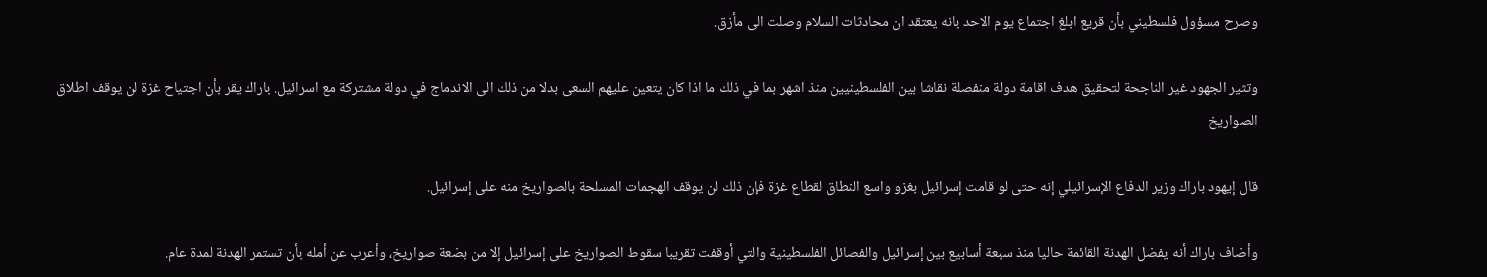وصرح مسؤول فلسطيني بأن قريع ابلغ اجتماع يوم الاحد بانه يعتقد ان محادثات السلام وصلت الى مأزق.

وتثير الجهود غير الناجحة لتحقيق هدف اقامة دولة منفصلة نقاشا بين الفلسطينيين منذ اشهر بما في ذلك ما اذا كان يتعين عليهم السعى بدلا من ذلك الى الاندماج في دولة مشتركة مع اسرائيل. باراك يقر بأن اجتياح غزة لن يوقف اطلاق الصواريخ

قال إيهود باراك وزير الدفاع الإسرائيلي إنه حتى لو قامت إسرائيل بغزو واسع النطاق لقطاع غزة فإن ذلك لن يوقف الهجمات المسلحة بالصواريخ منه على إسرائيل.

وأضاف باراك أنه يفضل الهدنة القائمة حاليا منذ سبعة أسابيع بين إسرائيل والفصائل الفلسطينية والتي أوقفت تقريبا سقوط الصواريخ على إسرائيل إلا من بضعة صواريخ، وأعرب عن أمله بأن تستمر الهدنة لمدة عام.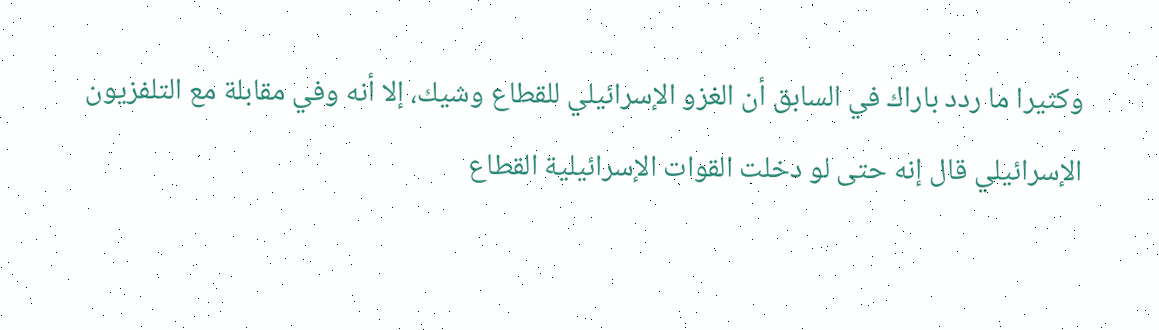وكثيرا ما ردد باراك في السابق أن الغزو الإسرائيلي للقطاع وشيك، إلا أنه وفي مقابلة مع التلفزيون الإسرائيلي قال إنه حتى لو دخلت القوات الإسرائيلية القطاع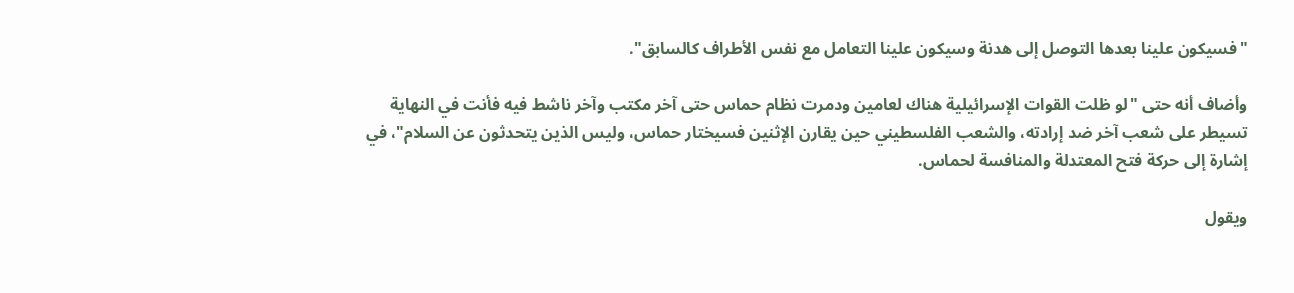"فسيكون علينا بعدها التوصل إلى هدنة وسيكون علينا التعامل مع نفس الأطراف كالسابق".

وأضاف أنه حتى "لو ظلت القوات الإسرائيلية هناك لعامين ودمرت نظام حماس حتى آخر مكتب وآخر ناشط فيه فأنت في النهاية تسيطر على شعب آخر ضد إرادته، والشعب الفلسطيني حين يقارن الإثنين فسيختار حماس، وليس الذين يتحدثون عن السلام"، في إشارة إلى حركة فتح المعتدلة والمنافسة لحماس.

ويقول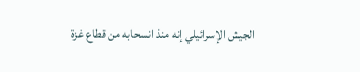الجيش الإسرائيلي إنه منذ انسحابه من قطاع غزة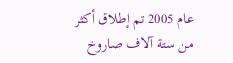عام 2005 تم إطلاق أكثر من ستة آلاف صاروخ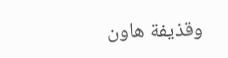وقذيفة هاون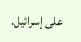على إسرائيل.